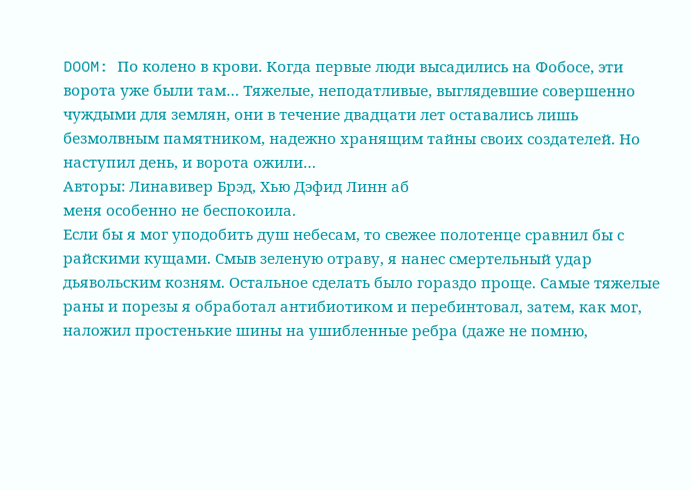DOOM: По колено в крови. Когда первые люди высадились на Фобосе, эти ворота уже были там… Тяжелые, неподатливые, выглядевшие совершенно чуждыми для землян, они в течение двадцати лет оставались лишь безмолвным памятником, надежно хранящим тайны своих создателей. Но наступил день, и ворота ожили…
Авторы: Линавивер Брэд, Хью Дэфид Линн аб
меня особенно не беспокоила.
Если бы я мог уподобить душ небесам, то свежее полотенце сравнил бы с райскими кущами. Смыв зеленую отраву, я нанес смертельный удар дьявольским козням. Остальное сделать было гораздо проще. Самые тяжелые раны и порезы я обработал антибиотиком и перебинтовал, затем, как мог, наложил простенькие шины на ушибленные ребра (даже не помню,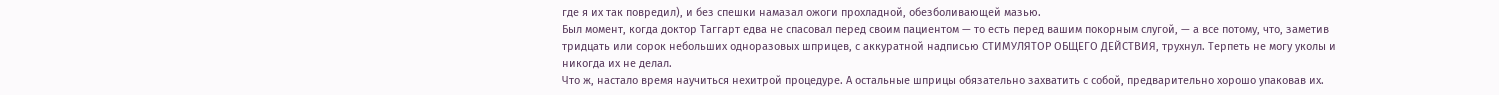где я их так повредил), и без спешки намазал ожоги прохладной, обезболивающей мазью.
Был момент, когда доктор Таггарт едва не спасовал перед своим пациентом — то есть перед вашим покорным слугой, — а все потому, что, заметив тридцать или сорок небольших одноразовых шприцев, с аккуратной надписью СТИМУЛЯТОР ОБЩЕГО ДЕЙСТВИЯ, трухнул. Терпеть не могу уколы и никогда их не делал.
Что ж, настало время научиться нехитрой процедуре. А остальные шприцы обязательно захватить с собой, предварительно хорошо упаковав их.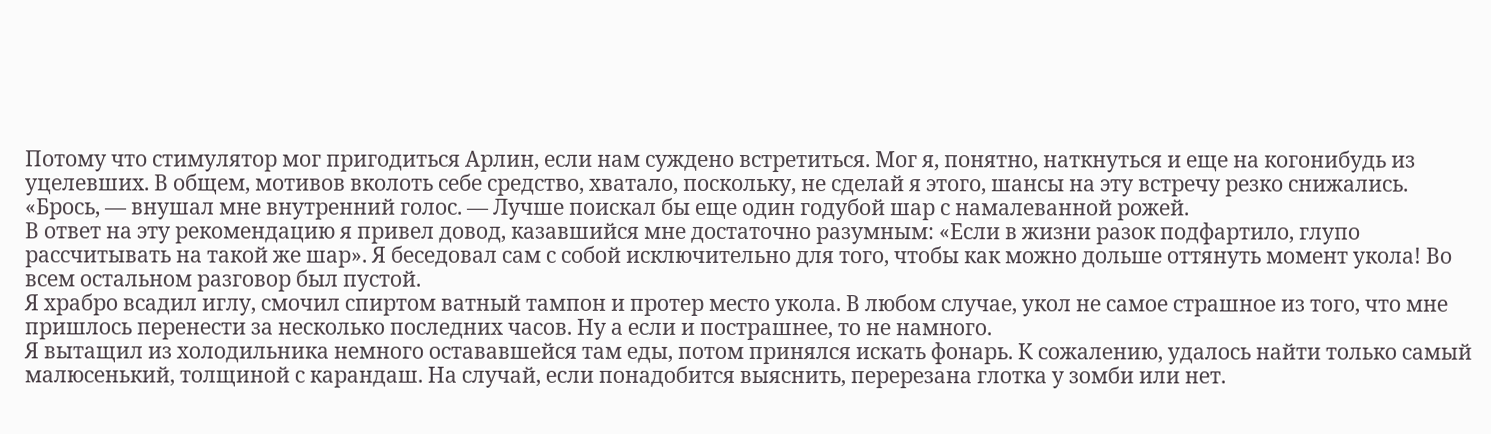Потому что стимулятор мог пригодиться Арлин, если нам суждено встретиться. Мог я, понятно, наткнуться и еще на когонибудь из уцелевших. В общем, мотивов вколоть себе средство, хватало, поскольку, не сделай я этого, шансы на эту встречу резко снижались.
«Брось, — внушал мне внутренний голос. — Лучше поискал бы еще один годубой шар с намалеванной рожей.
В ответ на эту рекомендацию я привел довод, казавшийся мне достаточно разумным: «Если в жизни разок подфартило, глупо рассчитывать на такой же шар». Я беседовал сам с собой исключительно для того, чтобы как можно дольше оттянуть момент укола! Во всем остальном разговор был пустой.
Я храбро всадил иглу, смочил спиртом ватный тампон и протер место укола. В любом случае, укол не самое страшное из того, что мне пришлось перенести за несколько последних часов. Ну а если и пострашнее, то не намного.
Я вытащил из холодильника немного остававшейся там еды, потом принялся искать фонарь. К сожалению, удалось найти только самый малюсенький, толщиной с карандаш. На случай, если понадобится выяснить, перерезана глотка у зомби или нет.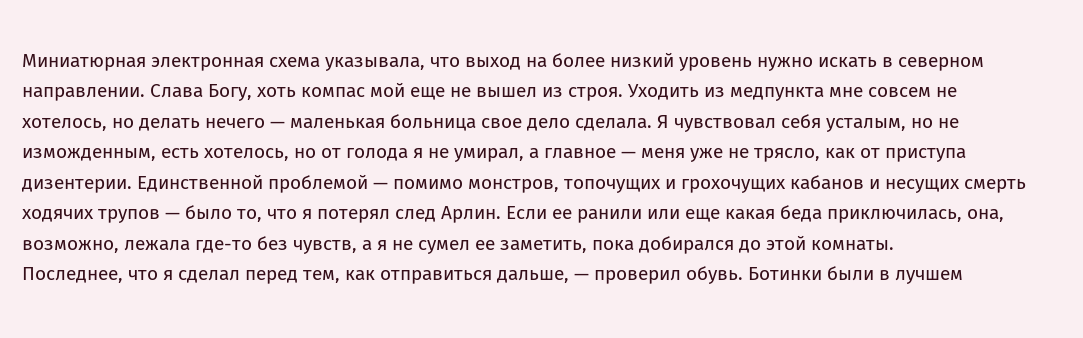Миниатюрная электронная схема указывала, что выход на более низкий уровень нужно искать в северном направлении. Слава Богу, хоть компас мой еще не вышел из строя. Уходить из медпункта мне совсем не хотелось, но делать нечего — маленькая больница свое дело сделала. Я чувствовал себя усталым, но не изможденным, есть хотелось, но от голода я не умирал, а главное — меня уже не трясло, как от приступа дизентерии. Единственной проблемой — помимо монстров, топочущих и грохочущих кабанов и несущих смерть ходячих трупов — было то, что я потерял след Арлин. Если ее ранили или еще какая беда приключилась, она, возможно, лежала где-то без чувств, а я не сумел ее заметить, пока добирался до этой комнаты.
Последнее, что я сделал перед тем, как отправиться дальше, — проверил обувь. Ботинки были в лучшем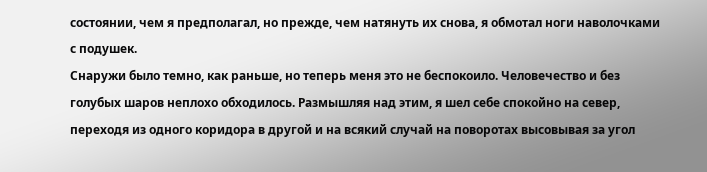состоянии, чем я предполагал, но прежде, чем натянуть их снова, я обмотал ноги наволочками с подушек.
Снаружи было темно, как раньше, но теперь меня это не беспокоило. Человечество и без голубых шаров неплохо обходилось. Размышляя над этим, я шел себе спокойно на север, переходя из одного коридора в другой и на всякий случай на поворотах высовывая за угол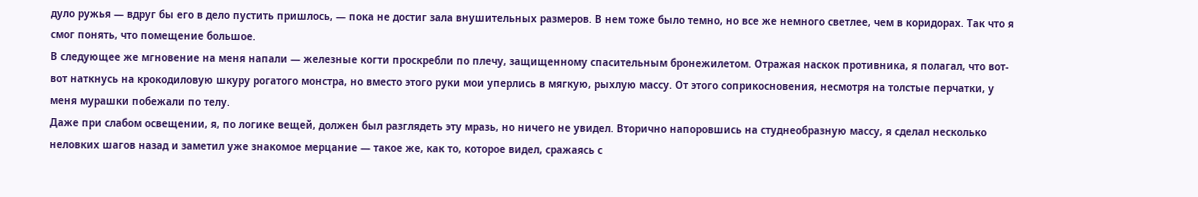дуло ружья — вдруг бы его в дело пустить пришлось, — пока не достиг зала внушительных размеров. В нем тоже было темно, но все же немного светлее, чем в коридорах. Так что я смог понять, что помещение большое.
В следующее же мгновение на меня напали — железные когти проскребли по плечу, защищенному спасительным бронежилетом. Отражая наскок противника, я полагал, что вот-вот наткнусь на крокодиловую шкуру рогатого монстра, но вместо этого руки мои уперлись в мягкую, рыхлую массу. От этого соприкосновения, несмотря на толстые перчатки, у меня мурашки побежали по телу.
Даже при слабом освещении, я, по логике вещей, должен был разглядеть эту мразь, но ничего не увидел. Вторично напоровшись на студнеобразную массу, я сделал несколько неловких шагов назад и заметил уже знакомое мерцание — такое же, как то, которое видел, сражаясь с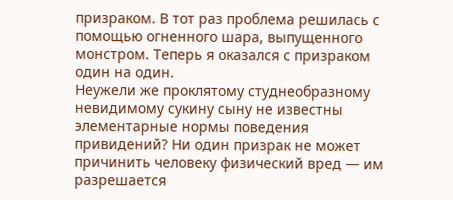призраком. В тот раз проблема решилась с помощью огненного шара, выпущенного монстром. Теперь я оказался с призраком один на один.
Неужели же проклятому студнеобразному невидимому сукину сыну не известны элементарные нормы поведения привидений? Ни один призрак не может причинить человеку физический вред — им разрешается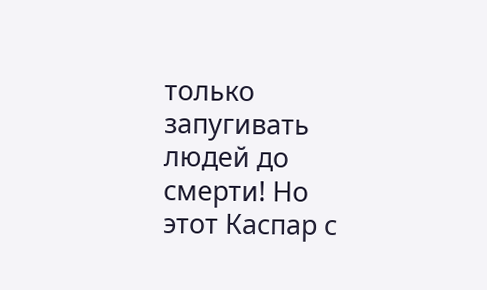только запугивать людей до смерти! Но этот Каспар с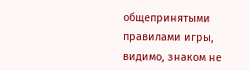общепринятыми правилами игры, видимо, знаком не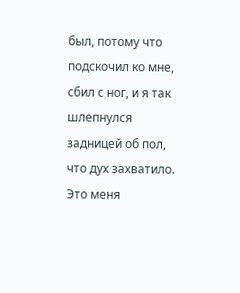был, потому что подскочил ко мне, сбил с ног, и я так шлепнулся задницей об пол, что дух захватило. Это меня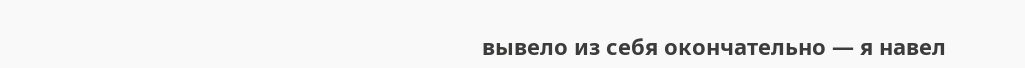вывело из себя окончательно — я навел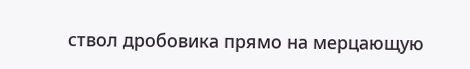ствол дробовика прямо на мерцающую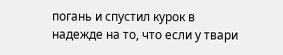погань и спустил курок в надежде на то, что если у твари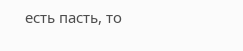есть пасть, то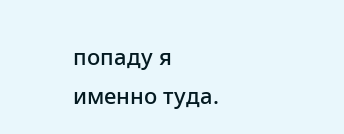попаду я именно туда.